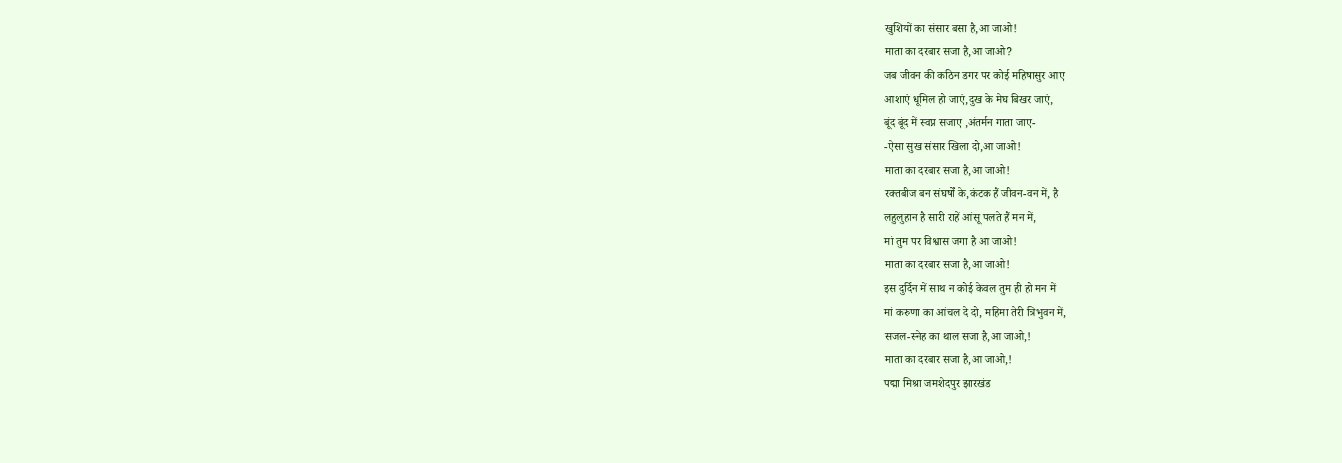खुशियों का संसार बसा है,आ जाओ!
माता का दरबार सजा है,आ जाओ?
जब जीवन की कठिन डगर पर कोई महिषासुर आए
आशाएं धूमिल हो जाएं,दुख के मेघ बिखर जाएं,
बूंद बूंद में स्वप्न सजाए ,अंतर्मन गाता जाए-
-ऐसा सुख संसार खिला दो,आ जाओ!
माता का दरबार सजा है,आ जाओ!
रक्तबीज बन संघर्षों के,कंटक हैं जीवन-वन में, है
लहुलुहान है सारी राहें आंसू पलते हैं मन में,
मां तुम पर विश्वास जगा है आ जाओ!
माता का दरबार सजा है,आ जाओ!
इस दुर्दिन में साथ न कोई केवल तुम ही हो मन में
मां करुणा का आंचल दे दो, महिमा तेरी त्रिभुवन में,
सजल-स्नेह का थाल सजा है,आ जाओ,!
माता का दरबार सजा है,आ जाओ,!
पद्मा मिश्रा जमशेदपुर झारखंड